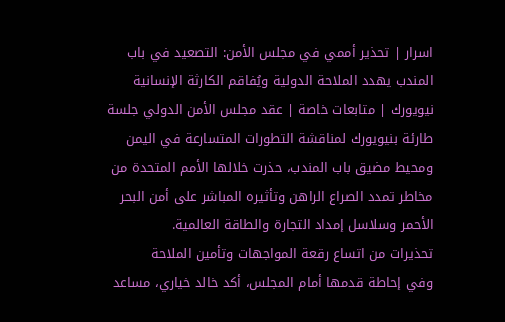اسرار | تحذير أممي في مجلس الأمن: التصعيد في باب المندب يهدد الملاحة الدولية ويُفاقم الكارثة الإنسانية
نيويورك | متابعات خاصة | عقد مجلس الأمن الدولي جلسة طارئة بنيويورك لمناقشة التطورات المتسارعة في اليمن ومحيط مضيق باب المندب، حذرت خلالها الأمم المتحدة من مخاطر تمدد الصراع الراهن وتأثيره المباشر على أمن البحر الأحمر وسلاسل إمداد التجارة والطاقة العالمية.
تحذيرات من اتساع رقعة المواجهات وتأمين الملاحة
وفي إحاطة قدمها أمام المجلس، أكد خالد خياري، مساعد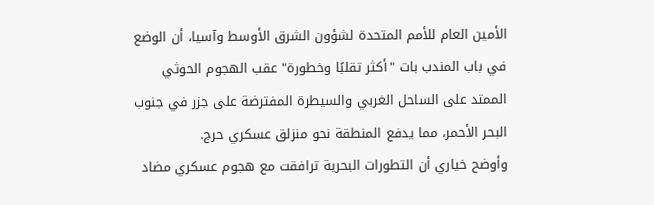الأمين العام للأمم المتحدة لشؤون الشرق الأوسط وآسيا، أن الوضع في باب المندب بات "أكثر تقلبًا وخطورة" عقب الهجوم الحوثي الممتد على الساحل الغربي والسيطرة المفترضة على جزر في جنوب البحر الأحمر، مما يدفع المنطقة نحو منزلق عسكري حرج.
وأوضح خياري أن التطورات البحرية ترافقت مع هجوم عسكري مضاد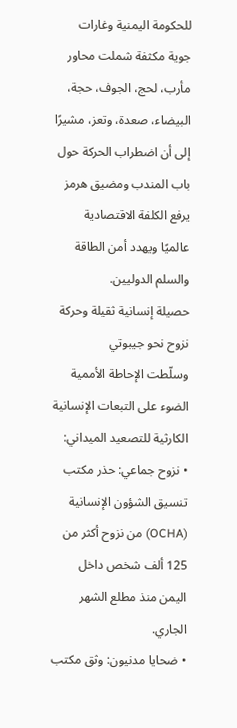للحكومة اليمنية وغارات جوية مكثفة شملت محاور مأرب، لحج، الجوف، حجة، البيضاء، صعدة، وتعز، مشيرًا إلى أن اضطراب الحركة حول باب المندب ومضيق هرمز يرفع الكلفة الاقتصادية عالميًا ويهدد أمن الطاقة والسلم الدوليين.
حصيلة إنسانية ثقيلة وحركة نزوح نحو جيبوتي
وسلّطت الإحاطة الأممية الضوء على التبعات الإنسانية الكارثية للتصعيد الميداني:
• نزوح جماعي: حذر مكتب تنسيق الشؤون الإنسانية (OCHA) من نزوح أكثر من 125 ألف شخص داخل اليمن منذ مطلع الشهر الجاري.
• ضحايا مدنيون: وثق مكتب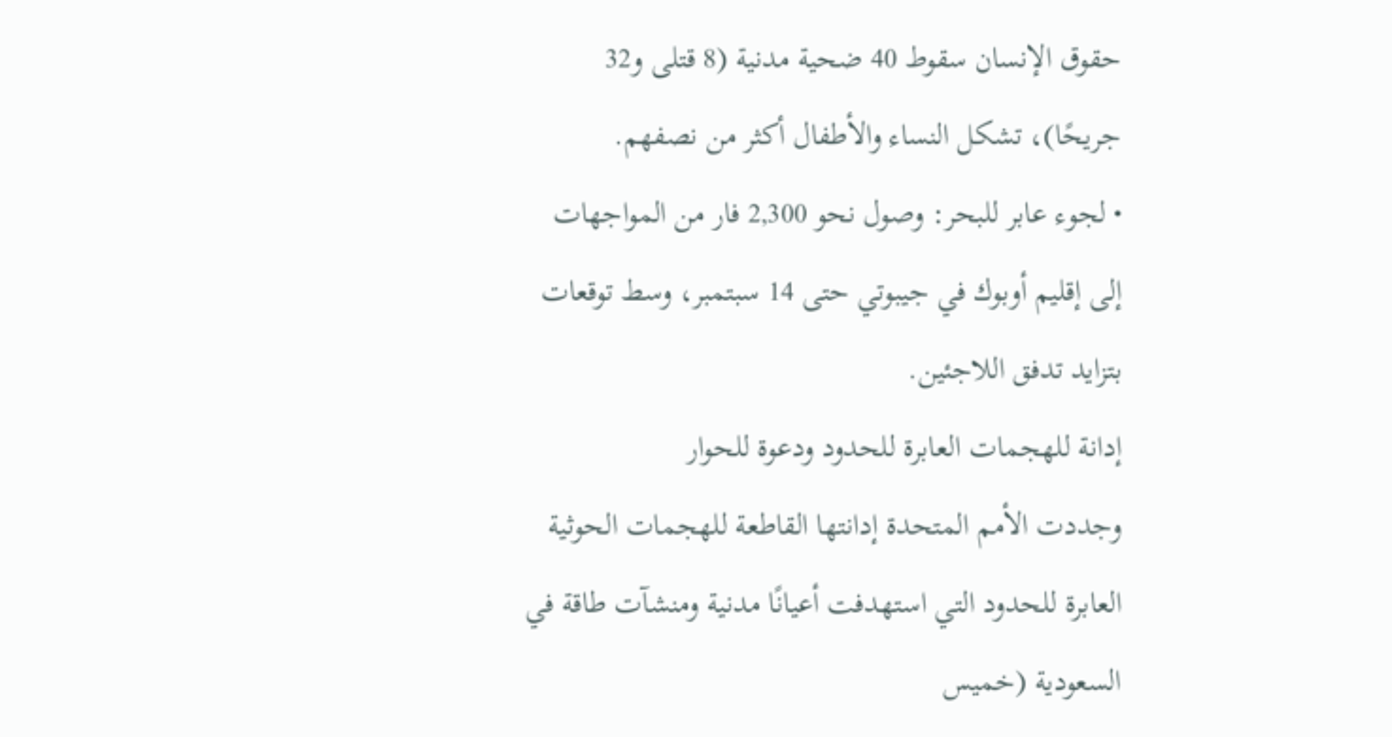حقوق الإنسان سقوط 40 ضحية مدنية (8 قتلى و32 جريحًا)، تشكل النساء والأطفال أكثر من نصفهم.
• لجوء عابر للبحر: وصول نحو 2,300 فار من المواجهات إلى إقليم أوبوك في جيبوتي حتى 14 سبتمبر، وسط توقعات بتزايد تدفق اللاجئين.
إدانة للهجمات العابرة للحدود ودعوة للحوار
وجددت الأمم المتحدة إدانتها القاطعة للهجمات الحوثية العابرة للحدود التي استهدفت أعيانًا مدنية ومنشآت طاقة في السعودية (خميس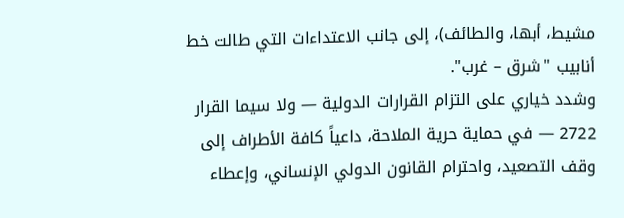مشيط، أبها، والطائف)، إلى جانب الاعتداءات التي طالت خط أنابيب "شرق – غرب".
وشدد خياري على التزام القرارات الدولية — ولا سيما القرار 2722 — في حماية حرية الملاحة، داعياً كافة الأطراف إلى وقف التصعيد، واحترام القانون الدولي الإنساني، وإعطاء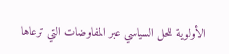الأولوية للحل السياسي عبر المفاوضات التي ترعاها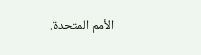الأمم المتحدة.